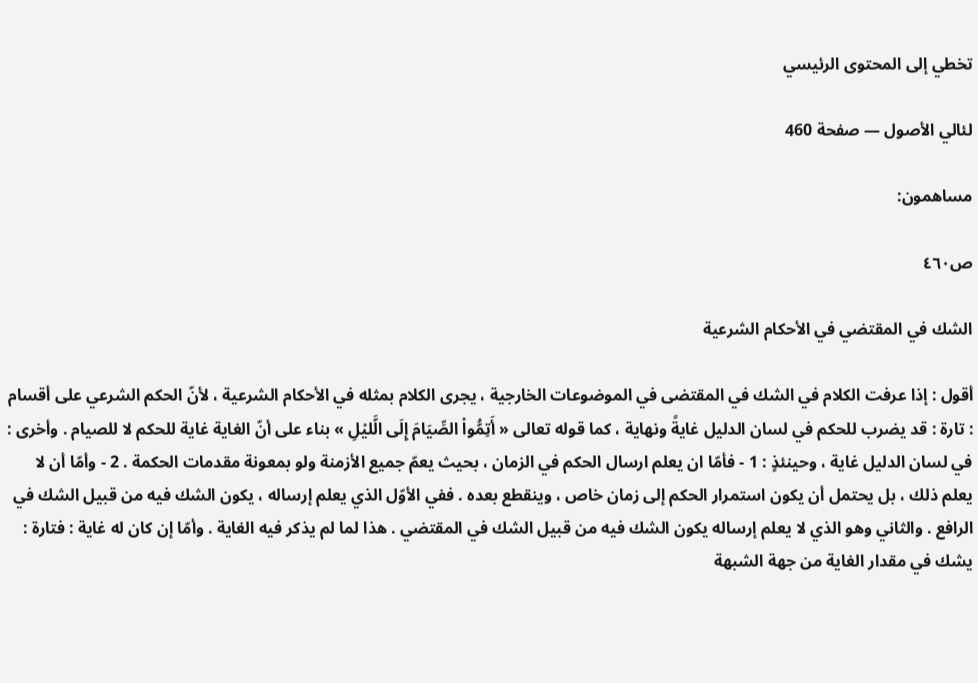تخطي إلى المحتوى الرئيسي

لئالي الأصول — صفحة 460

مساهمون:

ص٤٦٠

الشك في المقتضي في الأحكام الشرعية

أقول : إذا عرفت الكلام في الشك في المقتضى في الموضوعات الخارجية ، يجرى الكلام بمثله في الأحكام الشرعية ، لأنّ الحكم الشرعي على أقسام : تارة : قد يضرب للحكم في لسان الدليل غايةً ونهاية ، كما قوله تعالى « أَتِمُّواْ الصِّيَامَ إِلَى الَّليْلِ » بناء على أنّ الغاية غاية للحكم لا للصيام . وأخرى : في لسان الدليل غاية ، وحينئذٍ : 1 - فأمّا ان يعلم ارسال الحكم في الزمان ، بحيث يعمّ جميع الأزمنة ولو بمعونة مقدمات الحكمة . 2 - وأمّا أن لا يعلم ذلك ، بل يحتمل أن يكون استمرار الحكم إلى زمان خاص ، وينقطع بعده . ففي الأوّل الذي يعلم إرساله ، يكون الشك فيه من قبيل الشك في الرافع . والثاني وهو الذي لا يعلم إرساله يكون الشك فيه من قبيل الشك في المقتضي . هذا لما لم يذكر فيه الغاية . وأمّا إن كان له غاية : فتارة : يشك في مقدار الغاية من جهة الشبهة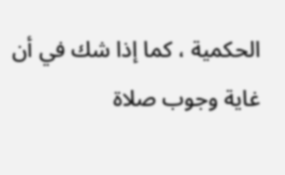الحكمية ، كما إذا شك في أن غاية وجوب صلاة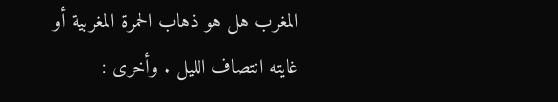المغرب هل هو ذهاب الحمرة المغربية أو غايته انتصاف الليل . وأخرى :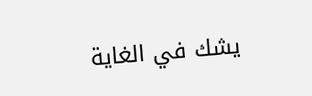يشك في الغاية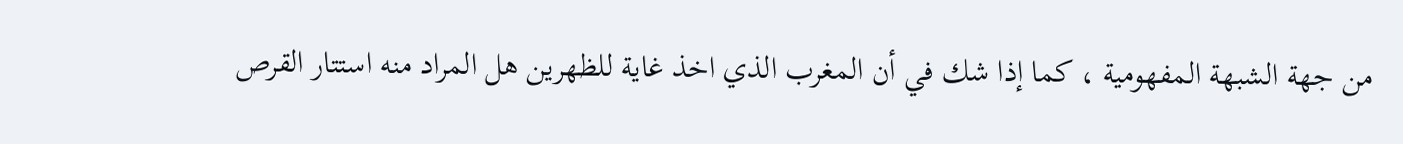من جهة الشبهة المفهومية ، كما إذا شك في أن المغرب الذي اخذ غاية للظهرين هل المراد منه استتار القرص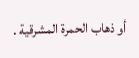أو ذهاب الحمرة المشرقية .